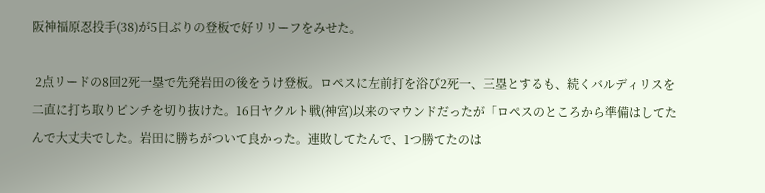阪神福原忍投手(38)が5日ぶりの登板で好リリーフをみせた。

 2点リードの8回2死一塁で先発岩田の後をうけ登板。ロペスに左前打を浴び2死一、三塁とするも、続くバルディリスを二直に打ち取りピンチを切り抜けた。16日ヤクルト戦(神宮)以来のマウンドだったが「ロペスのところから準備はしてたんで大丈夫でした。岩田に勝ちがついて良かった。連敗してたんで、1つ勝てたのは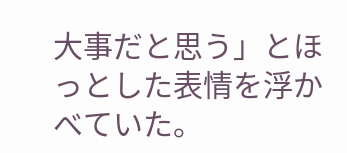大事だと思う」とほっとした表情を浮かべていた。